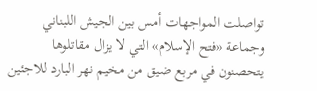تواصلت المواجهات أمس بين الجيش اللبناني وجماعة «فتح الإسلام» التي لا يزال مقاتلوها يتحصنون في مربع ضيق من مخيم نهر البارد للاجئين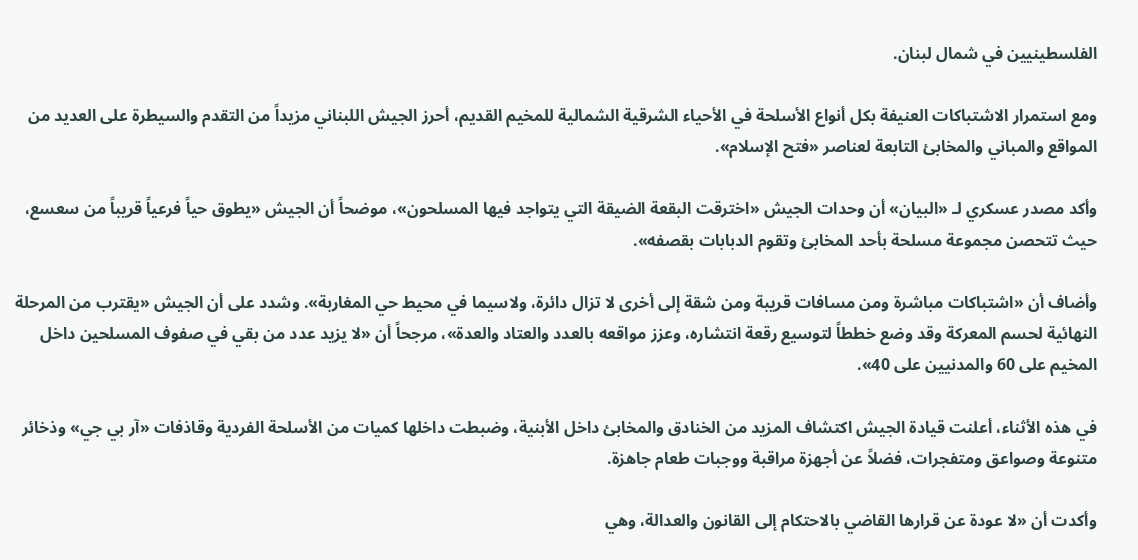الفلسطينيين في شمال لبنان.

ومع استمرار الاشتباكات العنيفة بكل أنواع الأسلحة في الأحياء الشرقية الشمالية للمخيم القديم، أحرز الجيش اللبناني مزيداً من التقدم والسيطرة على العديد من المواقع والمباني والمخابئ التابعة لعناصر «فتح الإسلام».

وأكد مصدر عسكري لـ «البيان» أن وحدات الجيش «اخترقت البقعة الضيقة التي يتواجد فيها المسلحون»، موضحاً أن الجيش «يطوق حياً فرعياً قريباً من سعسع، حيث تتحصن مجموعة مسلحة بأحد المخابئ وتقوم الدبابات بقصفه».

وأضاف أن «اشتباكات مباشرة ومن مسافات قريبة ومن شقة إلى أخرى لا تزال دائرة، ولاسيما في محيط حي المغاربة». وشدد على أن الجيش «يقترب من المرحلة النهائية لحسم المعركة وقد وضع خططاً لتوسيع رقعة انتشاره، وعزز مواقعه بالعدد والعتاد والعدة»، مرجحاً أن «لا يزيد عدد من بقي في صفوف المسلحين داخل المخيم على 60 والمدنيين على 40».

في هذه الأثناء، أعلنت قيادة الجيش اكتشاف المزيد من الخنادق والمخابئ داخل الأبنية، وضبطت داخلها كميات من الأسلحة الفردية وقاذفات «آر بي جي» وذخائر متنوعة وصواعق ومتفجرات، فضلاً عن أجهزة مراقبة ووجبات طعام جاهزة.

وأكدت أن «لا عودة عن قرارها القاضي بالاحتكام إلى القانون والعدالة، وهي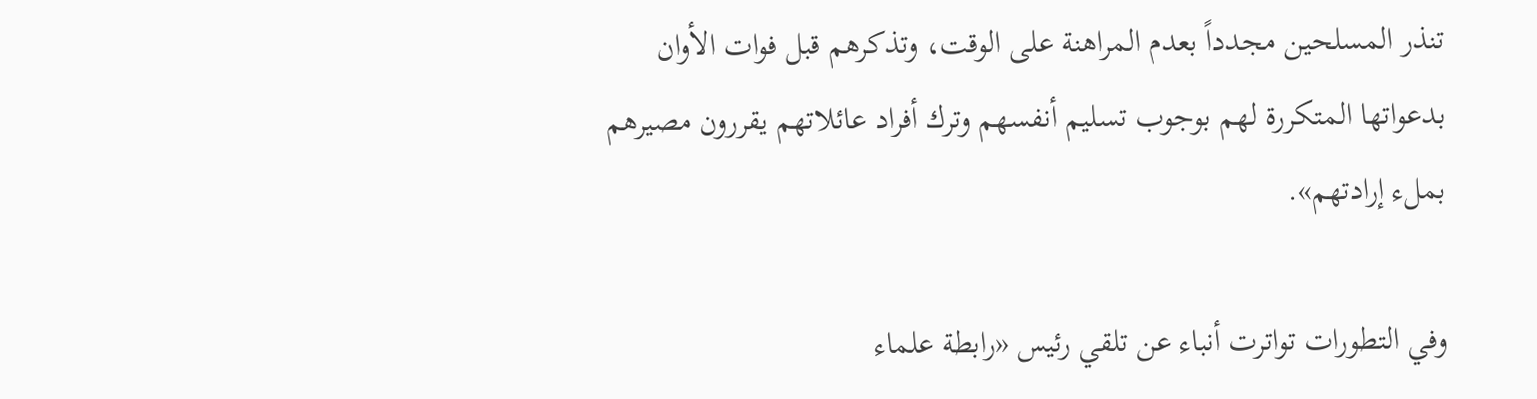تنذر المسلحين مجدداً بعدم المراهنة على الوقت، وتذكرهم قبل فوات الأوان بدعواتها المتكررة لهم بوجوب تسليم أنفسهم وترك أفراد عائلاتهم يقررون مصيرهم بملء إرادتهم».

وفي التطورات تواترت أنباء عن تلقي رئيس «رابطة علماء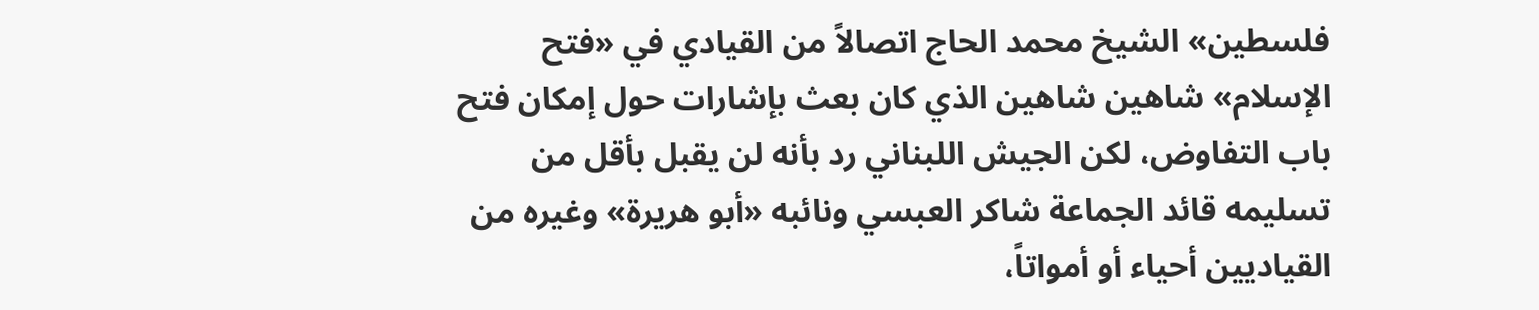فلسطين» الشيخ محمد الحاج اتصالاً من القيادي في «فتح الإسلام» شاهين شاهين الذي كان بعث بإشارات حول إمكان فتح باب التفاوض، لكن الجيش اللبناني رد بأنه لن يقبل بأقل من تسليمه قائد الجماعة شاكر العبسي ونائبه «أبو هريرة» وغيره من القياديين أحياء أو أمواتاً،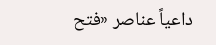داعياً عناصر «فتح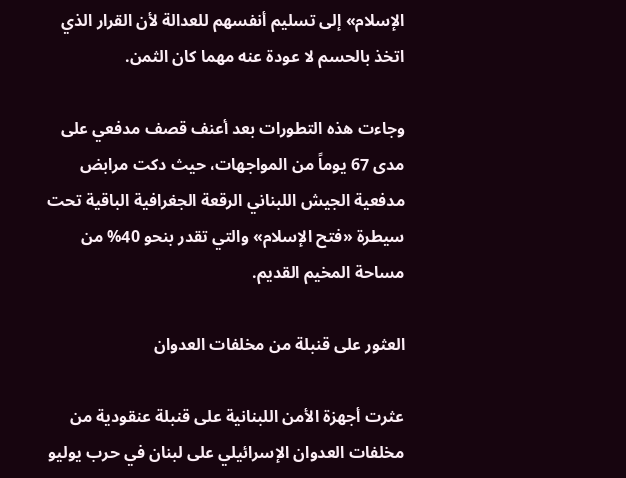الإسلام» إلى تسليم أنفسهم للعدالة لأن القرار الذي اتخذ بالحسم لا عودة عنه مهما كان الثمن.

وجاءت هذه التطورات بعد أعنف قصف مدفعي على مدى 67 يوماً من المواجهات، حيث دكت مرابض مدفعية الجيش اللبناني الرقعة الجغرافية الباقية تحت سيطرة «فتح الإسلام» والتي تقدر بنحو 40% من مساحة المخيم القديم.

العثور على قنبلة من مخلفات العدوان

عثرت أجهزة الأمن اللبنانية على قنبلة عنقودية من مخلفات العدوان الإسرائيلي على لبنان في حرب يوليو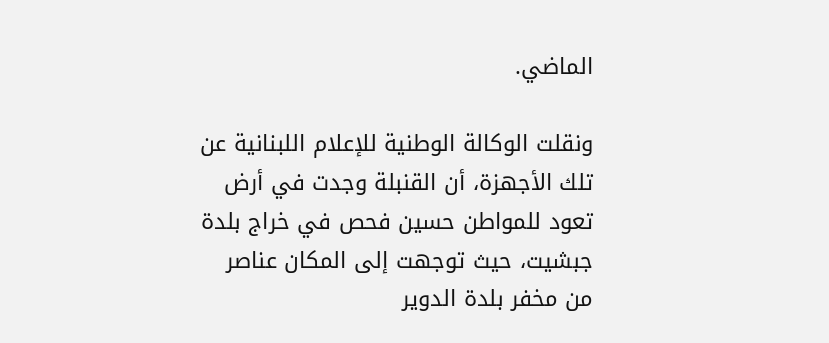الماضي.

ونقلت الوكالة الوطنية للإعلام اللبنانية عن تلك الأجهزة، أن القنبلة وجدت في أرض تعود للمواطن حسين فحص في خراج بلدة جبشيت، حيث توجهت إلى المكان عناصر من مخفر بلدة الدوير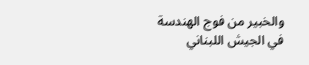والخبير من فوج الهندسة في الجيش اللبناني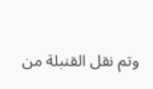وتم نقل القنبلة من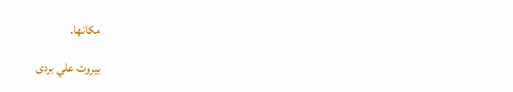مكانها.

بيروت علي بردى